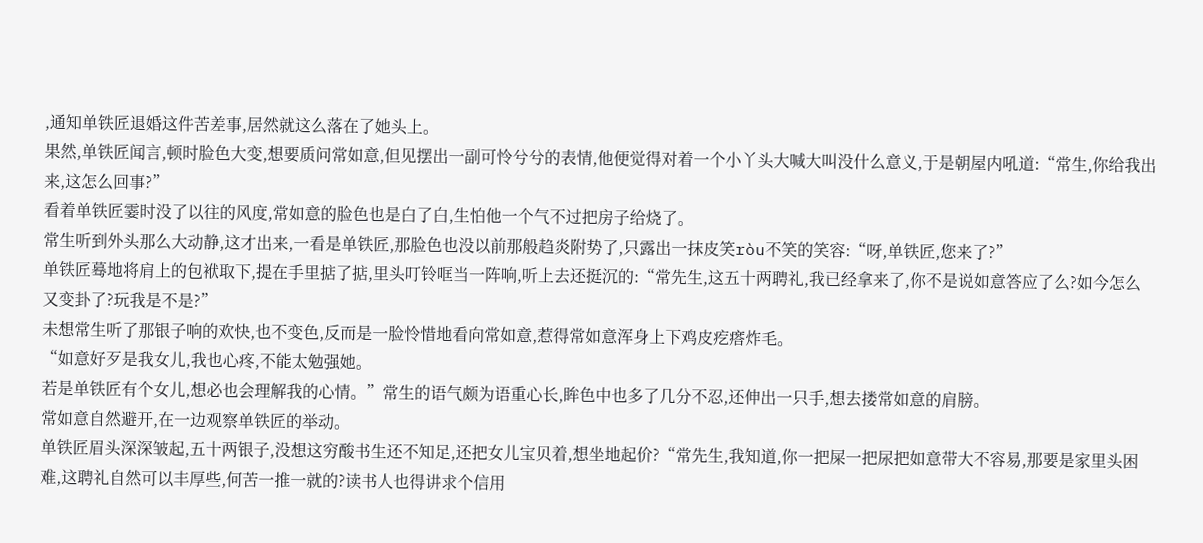,通知单铁匠退婚这件苦差事,居然就这么落在了她头上。
果然,单铁匠闻言,顿时脸色大变,想要质问常如意,但见摆出一副可怜兮兮的表情,他便觉得对着一个小丫头大喊大叫没什么意义,于是朝屋内吼道:“常生,你给我出来,这怎么回事?”
看着单铁匠霎时没了以往的风度,常如意的脸色也是白了白,生怕他一个气不过把房子给烧了。
常生听到外头那么大动静,这才出来,一看是单铁匠,那脸色也没以前那般趋炎附势了,只露出一抹皮笑ròu不笑的笑容:“呀,单铁匠,您来了?”
单铁匠蓦地将肩上的包袱取下,提在手里掂了掂,里头叮铃哐当一阵响,听上去还挺沉的:“常先生,这五十两聘礼,我已经拿来了,你不是说如意答应了么?如今怎么又变卦了?玩我是不是?”
未想常生听了那银子响的欢快,也不变色,反而是一脸怜惜地看向常如意,惹得常如意浑身上下鸡皮疙瘩炸毛。
“如意好歹是我女儿,我也心疼,不能太勉强她。
若是单铁匠有个女儿,想必也会理解我的心情。”常生的语气颇为语重心长,眸色中也多了几分不忍,还伸出一只手,想去搂常如意的肩膀。
常如意自然避开,在一边观察单铁匠的举动。
单铁匠眉头深深皱起,五十两银子,没想这穷酸书生还不知足,还把女儿宝贝着,想坐地起价?“常先生,我知道,你一把屎一把尿把如意带大不容易,那要是家里头困难,这聘礼自然可以丰厚些,何苦一推一就的?读书人也得讲求个信用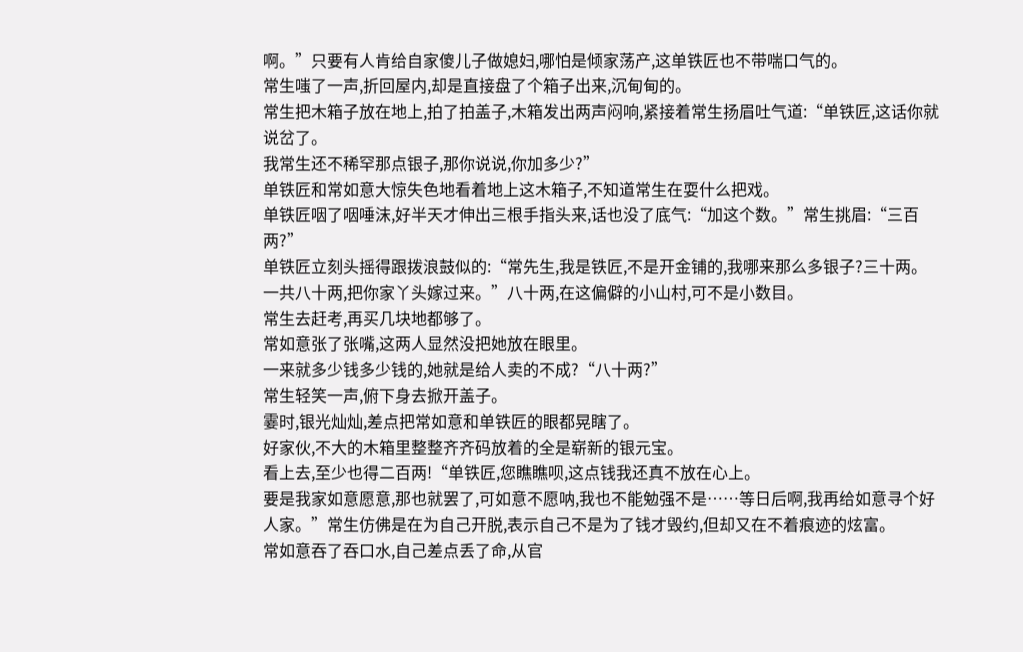啊。”只要有人肯给自家傻儿子做媳妇,哪怕是倾家荡产,这单铁匠也不带喘口气的。
常生嗤了一声,折回屋内,却是直接盘了个箱子出来,沉甸甸的。
常生把木箱子放在地上,拍了拍盖子,木箱发出两声闷响,紧接着常生扬眉吐气道:“单铁匠,这话你就说岔了。
我常生还不稀罕那点银子,那你说说,你加多少?”
单铁匠和常如意大惊失色地看着地上这木箱子,不知道常生在耍什么把戏。
单铁匠咽了咽唾沫,好半天才伸出三根手指头来,话也没了底气:“加这个数。”常生挑眉:“三百两?”
单铁匠立刻头摇得跟拨浪鼓似的:“常先生,我是铁匠,不是开金铺的,我哪来那么多银子?三十两。
一共八十两,把你家丫头嫁过来。”八十两,在这偏僻的小山村,可不是小数目。
常生去赶考,再买几块地都够了。
常如意张了张嘴,这两人显然没把她放在眼里。
一来就多少钱多少钱的,她就是给人卖的不成?“八十两?”
常生轻笑一声,俯下身去掀开盖子。
霎时,银光灿灿,差点把常如意和单铁匠的眼都晃瞎了。
好家伙,不大的木箱里整整齐齐码放着的全是崭新的银元宝。
看上去,至少也得二百两!“单铁匠,您瞧瞧呗,这点钱我还真不放在心上。
要是我家如意愿意,那也就罢了,可如意不愿呐,我也不能勉强不是……等日后啊,我再给如意寻个好人家。”常生仿佛是在为自己开脱,表示自己不是为了钱才毁约,但却又在不着痕迹的炫富。
常如意吞了吞口水,自己差点丢了命,从官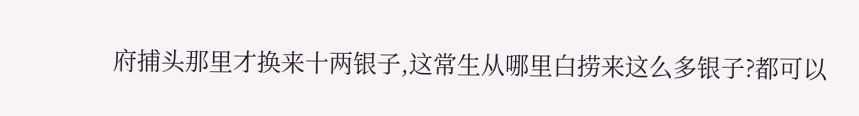府捕头那里才换来十两银子,这常生从哪里白捞来这么多银子?都可以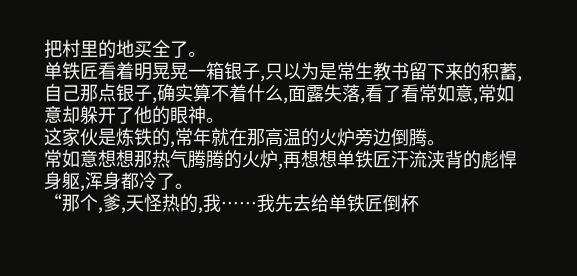把村里的地买全了。
单铁匠看着明晃晃一箱银子,只以为是常生教书留下来的积蓄,自己那点银子,确实算不着什么,面露失落,看了看常如意,常如意却躲开了他的眼神。
这家伙是炼铁的,常年就在那高温的火炉旁边倒腾。
常如意想想那热气腾腾的火炉,再想想单铁匠汗流浃背的彪悍身躯,浑身都冷了。
“那个,爹,天怪热的,我……我先去给单铁匠倒杯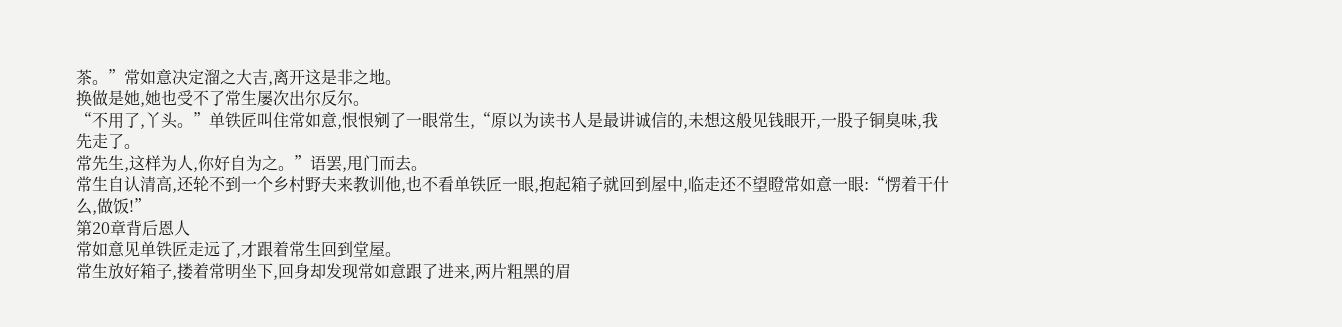茶。”常如意决定溜之大吉,离开这是非之地。
换做是她,她也受不了常生屡次出尔反尔。
“不用了,丫头。”单铁匠叫住常如意,恨恨剜了一眼常生,“原以为读书人是最讲诚信的,未想这般见钱眼开,一股子铜臭味,我先走了。
常先生,这样为人,你好自为之。”语罢,甩门而去。
常生自认清高,还轮不到一个乡村野夫来教训他,也不看单铁匠一眼,抱起箱子就回到屋中,临走还不望瞪常如意一眼:“愣着干什么,做饭!”
第20章背后恩人
常如意见单铁匠走远了,才跟着常生回到堂屋。
常生放好箱子,搂着常明坐下,回身却发现常如意跟了进来,两片粗黑的眉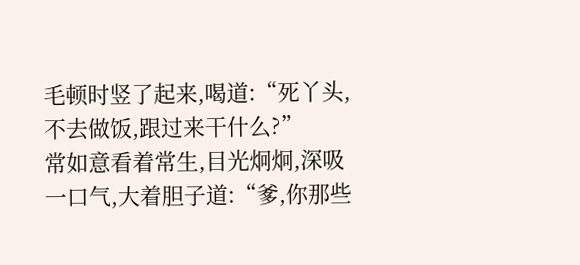毛顿时竖了起来,喝道:“死丫头,不去做饭,跟过来干什么?”
常如意看着常生,目光炯炯,深吸一口气,大着胆子道:“爹,你那些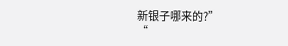新银子哪来的?”
“